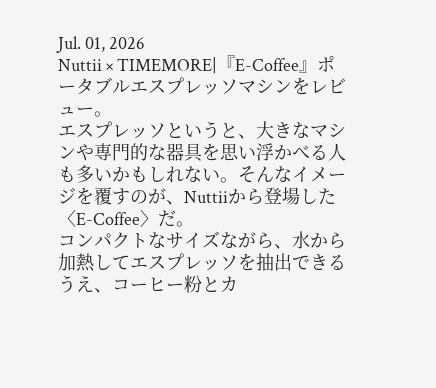Jul. 01, 2026
Nuttii × TIMEMORE|『E-Coffee』ポータブルエスプレッソマシンをレビュー。
エスプレッソというと、大きなマシンや専門的な器具を思い浮かべる人も多いかもしれない。そんなイメージを覆すのが、Nuttiiから登場した〈E-Coffee〉だ。
コンパクトなサイズながら、水から加熱してエスプレッソを抽出できるうえ、コーヒー粉とカ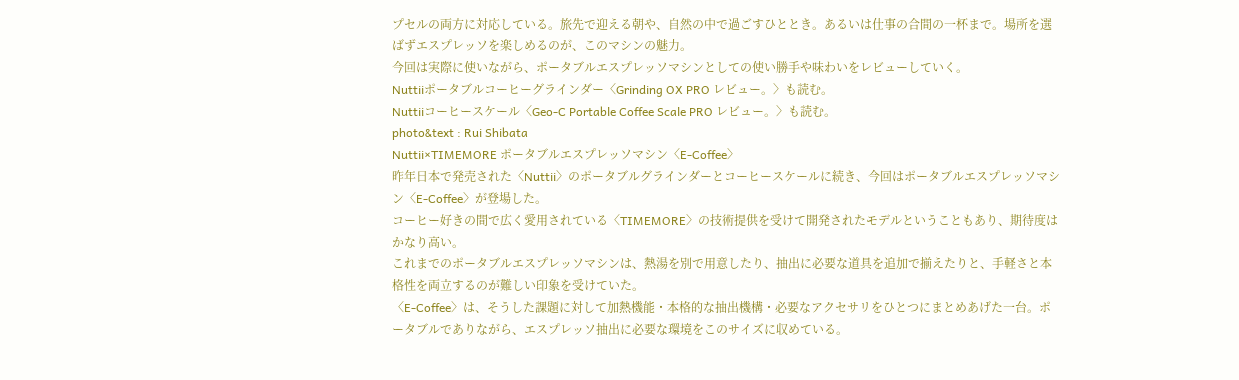プセルの両方に対応している。旅先で迎える朝や、自然の中で過ごすひととき。あるいは仕事の合間の一杯まで。場所を選ばずエスプレッソを楽しめるのが、このマシンの魅力。
今回は実際に使いながら、ポータブルエスプレッソマシンとしての使い勝手や味わいをレビューしていく。
Nuttiiポータブルコーヒーグラインダー〈Grinding OX PRO レビュー。〉も読む。
Nuttiiコーヒースケール〈Geo-C Portable Coffee Scale PRO レビュー。〉も読む。
photo&text : Rui Shibata
Nuttii×TIMEMORE ポータブルエスプレッソマシン〈E-Coffee〉
昨年日本で発売された〈Nuttii〉のポータブルグラインダーとコーヒースケールに続き、今回はポータブルエスプレッソマシン〈E-Coffee〉が登場した。
コーヒー好きの間で広く愛用されている〈TIMEMORE〉の技術提供を受けて開発されたモデルということもあり、期待度はかなり高い。
これまでのポータブルエスプレッソマシンは、熱湯を別で用意したり、抽出に必要な道具を追加で揃えたりと、手軽さと本格性を両立するのが難しい印象を受けていた。
〈E-Coffee〉は、そうした課題に対して加熱機能・本格的な抽出機構・必要なアクセサリをひとつにまとめあげた一台。ポータブルでありながら、エスプレッソ抽出に必要な環境をこのサイズに収めている。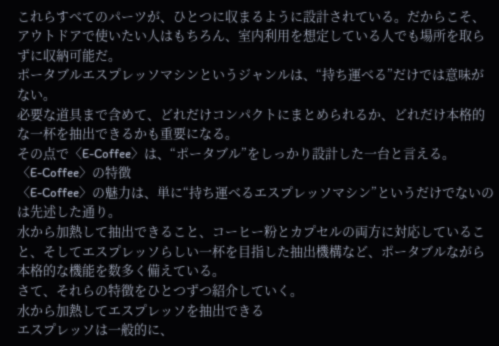これらすべてのパーツが、ひとつに収まるように設計されている。だからこそ、アウトドアで使いたい人はもちろん、室内利用を想定している人でも場所を取らずに収納可能だ。
ポータブルエスプレッソマシンというジャンルは、“持ち運べる”だけでは意味がない。
必要な道具まで含めて、どれだけコンパクトにまとめられるか、どれだけ本格的な一杯を抽出できるかも重要になる。
その点で〈E-Coffee〉は、“ポータブル”をしっかり設計した一台と言える。
〈E-Coffee〉の特徴
〈E-Coffee〉の魅力は、単に“持ち運べるエスプレッソマシン”というだけでないのは先述した通り。
水から加熱して抽出できること、コーヒー粉とカプセルの両方に対応していること、そしてエスプレッソらしい一杯を目指した抽出機構など、ポータブルながら本格的な機能を数多く備えている。
さて、それらの特徴をひとつずつ紹介していく。
水から加熱してエスプレッソを抽出できる
エスプレッソは一般的に、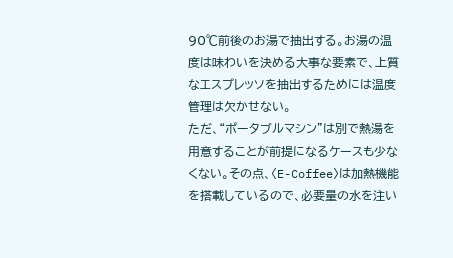90℃前後のお湯で抽出する。お湯の温度は味わいを決める大事な要素で、上質なエスプレッソを抽出するためには温度管理は欠かせない。
ただ、“ポータブルマシン”は別で熱湯を用意することが前提になるケースも少なくない。その点、〈E-Coffee〉は加熱機能を搭載しているので、必要量の水を注い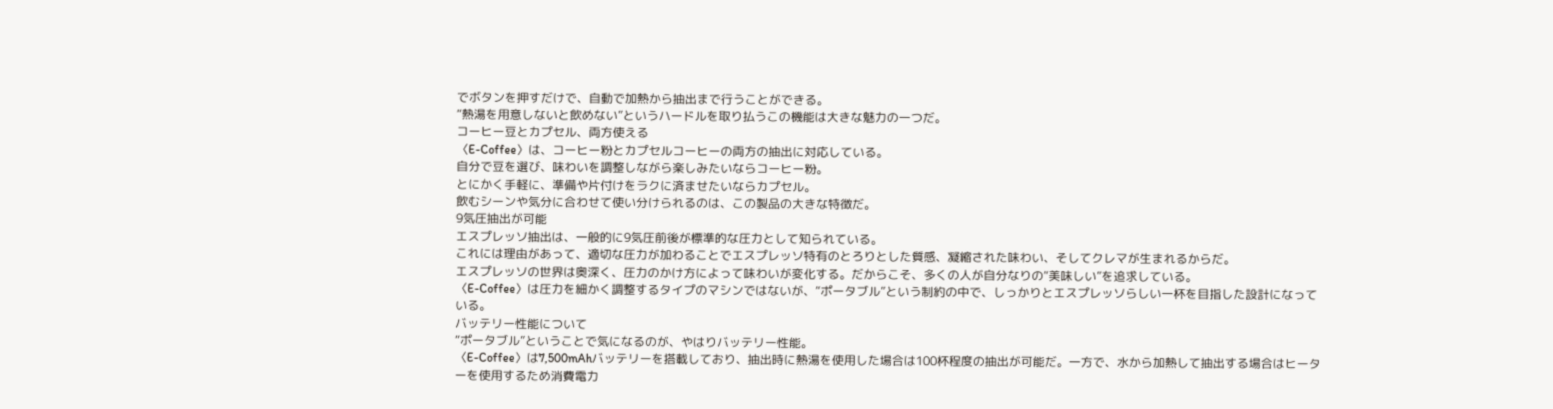でボタンを押すだけで、自動で加熱から抽出まで行うことができる。
“熱湯を用意しないと飲めない”というハードルを取り払うこの機能は大きな魅力の一つだ。
コーヒー豆とカプセル、両方使える
〈E-Coffee〉は、コーヒー粉とカプセルコーヒーの両方の抽出に対応している。
自分で豆を選び、味わいを調整しながら楽しみたいならコーヒー粉。
とにかく手軽に、準備や片付けをラクに済ませたいならカプセル。
飲むシーンや気分に合わせて使い分けられるのは、この製品の大きな特徴だ。
9気圧抽出が可能
エスプレッソ抽出は、一般的に9気圧前後が標準的な圧力として知られている。
これには理由があって、適切な圧力が加わることでエスプレッソ特有のとろりとした質感、凝縮された味わい、そしてクレマが生まれるからだ。
エスプレッソの世界は奥深く、圧力のかけ方によって味わいが変化する。だからこそ、多くの人が自分なりの“美味しい”を追求している。
〈E-Coffee〉は圧力を細かく調整するタイプのマシンではないが、“ポータブル”という制約の中で、しっかりとエスプレッソらしい一杯を目指した設計になっている。
バッテリー性能について
“ポータブル”ということで気になるのが、やはりバッテリー性能。
〈E-Coffee〉は7,500mAhバッテリーを搭載しており、抽出時に熱湯を使用した場合は100杯程度の抽出が可能だ。一方で、水から加熱して抽出する場合はヒーターを使用するため消費電力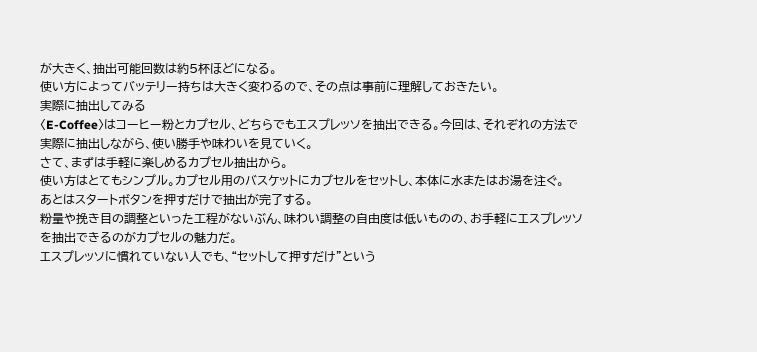が大きく、抽出可能回数は約5杯ほどになる。
使い方によってバッテリー持ちは大きく変わるので、その点は事前に理解しておきたい。
実際に抽出してみる
〈E-Coffee〉はコーヒー粉とカプセル、どちらでもエスプレッソを抽出できる。今回は、それぞれの方法で実際に抽出しながら、使い勝手や味わいを見ていく。
さて、まずは手軽に楽しめるカプセル抽出から。
使い方はとてもシンプル。カプセル用のバスケットにカプセルをセットし、本体に水またはお湯を注ぐ。
あとはスタートボタンを押すだけで抽出が完了する。
粉量や挽き目の調整といった工程がないぶん、味わい調整の自由度は低いものの、お手軽にエスプレッソを抽出できるのがカプセルの魅力だ。
エスプレッソに慣れていない人でも、“セットして押すだけ”という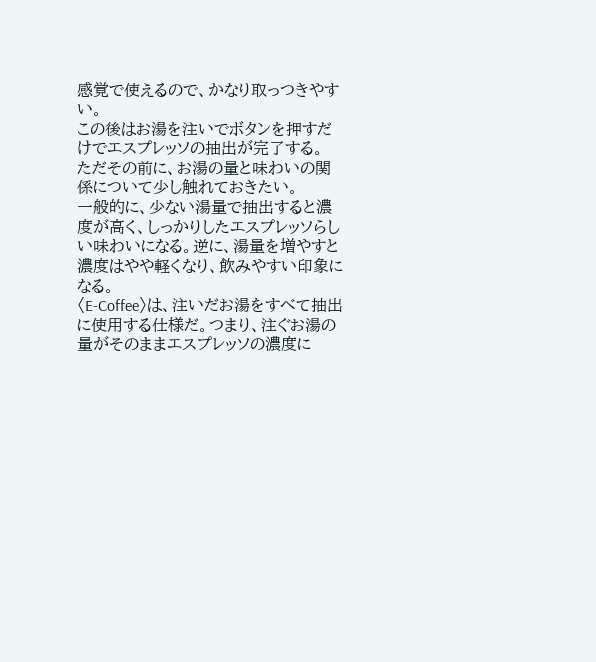感覚で使えるので、かなり取っつきやすい。
この後はお湯を注いでボタンを押すだけでエスプレッソの抽出が完了する。
ただその前に、お湯の量と味わいの関係について少し触れておきたい。
一般的に、少ない湯量で抽出すると濃度が高く、しっかりしたエスプレッソらしい味わいになる。逆に、湯量を増やすと濃度はやや軽くなり、飲みやすい印象になる。
〈E-Coffee〉は、注いだお湯をすべて抽出に使用する仕様だ。つまり、注ぐお湯の量がそのままエスプレッソの濃度に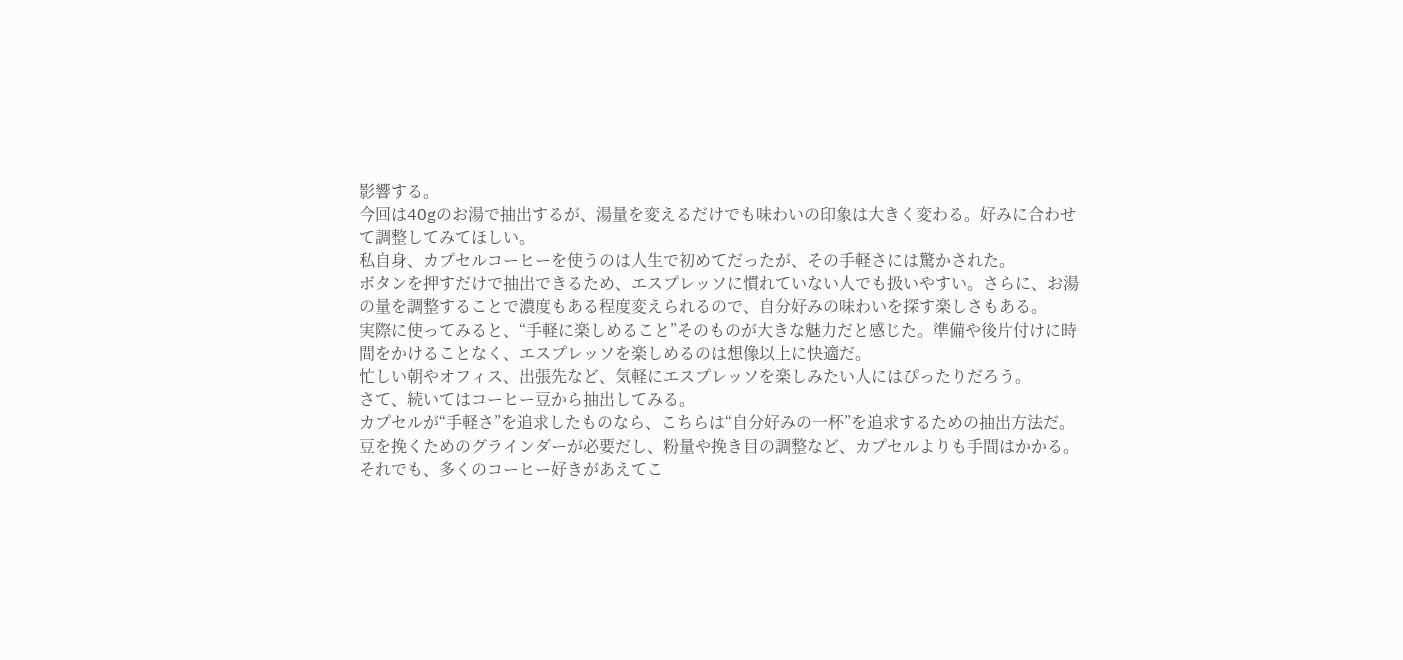影響する。
今回は40gのお湯で抽出するが、湯量を変えるだけでも味わいの印象は大きく変わる。好みに合わせて調整してみてほしい。
私自身、カプセルコーヒーを使うのは人生で初めてだったが、その手軽さには驚かされた。
ボタンを押すだけで抽出できるため、エスプレッソに慣れていない人でも扱いやすい。さらに、お湯の量を調整することで濃度もある程度変えられるので、自分好みの味わいを探す楽しさもある。
実際に使ってみると、“手軽に楽しめること”そのものが大きな魅力だと感じた。準備や後片付けに時間をかけることなく、エスプレッソを楽しめるのは想像以上に快適だ。
忙しい朝やオフィス、出張先など、気軽にエスプレッソを楽しみたい人にはぴったりだろう。
さて、続いてはコーヒー豆から抽出してみる。
カプセルが“手軽さ”を追求したものなら、こちらは“自分好みの一杯”を追求するための抽出方法だ。
豆を挽くためのグラインダーが必要だし、粉量や挽き目の調整など、カプセルよりも手間はかかる。それでも、多くのコーヒー好きがあえてこ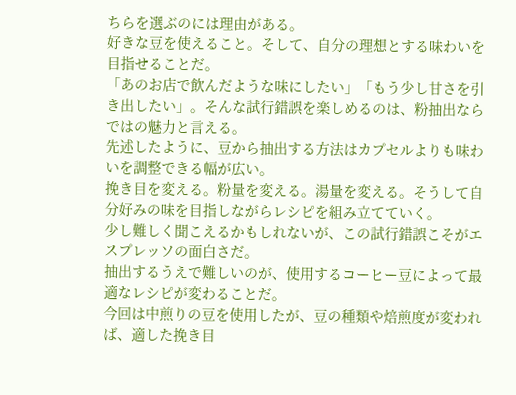ちらを選ぶのには理由がある。
好きな豆を使えること。そして、自分の理想とする味わいを目指せることだ。
「あのお店で飲んだような味にしたい」「もう少し甘さを引き出したい」。そんな試行錯誤を楽しめるのは、粉抽出ならではの魅力と言える。
先述したように、豆から抽出する方法はカプセルよりも味わいを調整できる幅が広い。
挽き目を変える。粉量を変える。湯量を変える。そうして自分好みの味を目指しながらレシピを組み立てていく。
少し難しく聞こえるかもしれないが、この試行錯誤こそがエスプレッソの面白さだ。
抽出するうえで難しいのが、使用するコーヒー豆によって最適なレシピが変わることだ。
今回は中煎りの豆を使用したが、豆の種類や焙煎度が変われば、適した挽き目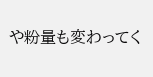や粉量も変わってく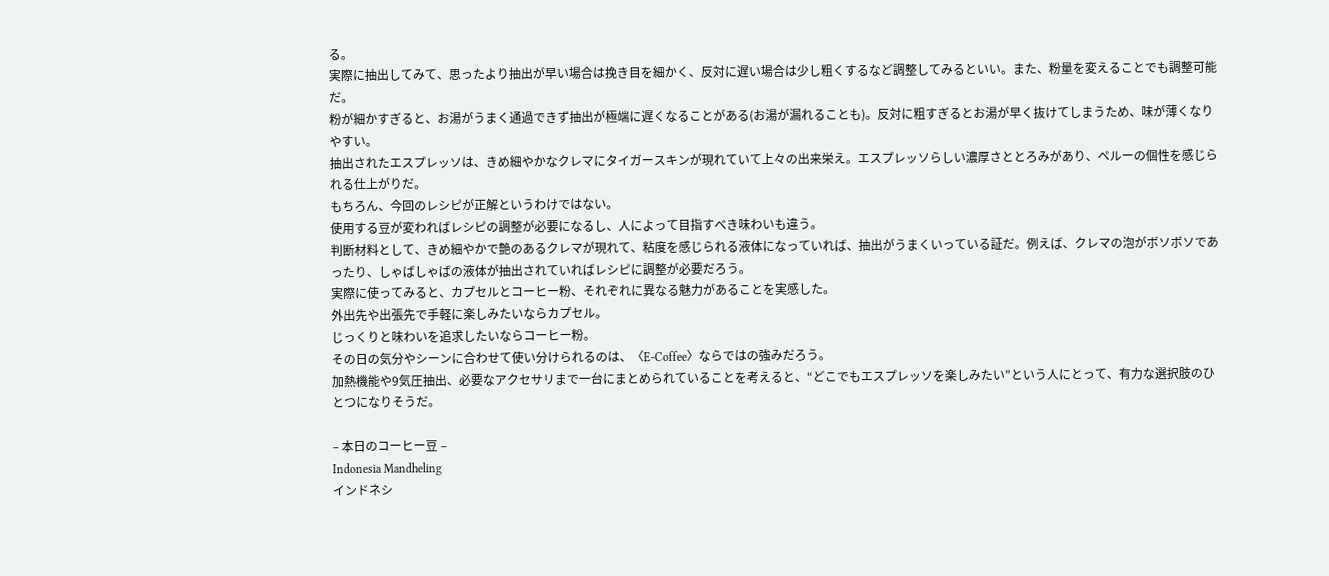る。
実際に抽出してみて、思ったより抽出が早い場合は挽き目を細かく、反対に遅い場合は少し粗くするなど調整してみるといい。また、粉量を変えることでも調整可能だ。
粉が細かすぎると、お湯がうまく通過できず抽出が極端に遅くなることがある(お湯が漏れることも)。反対に粗すぎるとお湯が早く抜けてしまうため、味が薄くなりやすい。
抽出されたエスプレッソは、きめ細やかなクレマにタイガースキンが現れていて上々の出来栄え。エスプレッソらしい濃厚さととろみがあり、ペルーの個性を感じられる仕上がりだ。
もちろん、今回のレシピが正解というわけではない。
使用する豆が変わればレシピの調整が必要になるし、人によって目指すべき味わいも違う。
判断材料として、きめ細やかで艶のあるクレマが現れて、粘度を感じられる液体になっていれば、抽出がうまくいっている証だ。例えば、クレマの泡がボソボソであったり、しゃばしゃばの液体が抽出されていればレシピに調整が必要だろう。
実際に使ってみると、カプセルとコーヒー粉、それぞれに異なる魅力があることを実感した。
外出先や出張先で手軽に楽しみたいならカプセル。
じっくりと味わいを追求したいならコーヒー粉。
その日の気分やシーンに合わせて使い分けられるのは、〈E-Coffee〉ならではの強みだろう。
加熱機能や9気圧抽出、必要なアクセサリまで一台にまとめられていることを考えると、“どこでもエスプレッソを楽しみたい”という人にとって、有力な選択肢のひとつになりそうだ。

– 本日のコーヒー豆 –
Indonesia Mandheling
インドネシ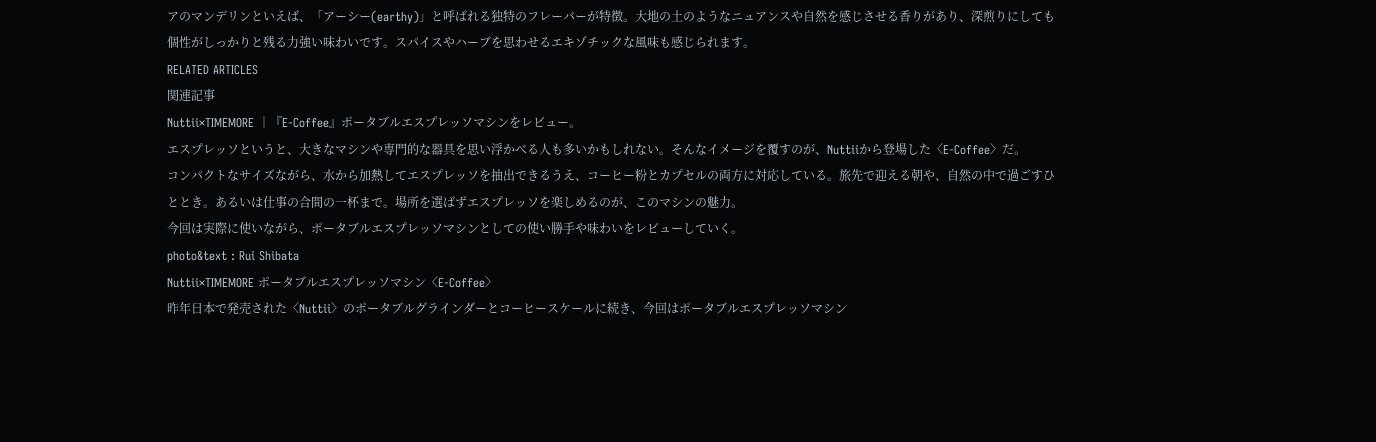アのマンデリンといえば、「アーシー(earthy)」と呼ばれる独特のフレーバーが特徴。大地の土のようなニュアンスや自然を感じさせる香りがあり、深煎りにしても個性がしっかりと残る力強い味わいです。スパイスやハーブを思わせるエキゾチックな風味も感じられます。
RELATED ARTICLES
関連記事
Nuttii×TIMEMORE │『E-Coffee』ポータブルエスプレッソマシンをレビュー。
エスプレッソというと、大きなマシンや専門的な器具を思い浮かべる人も多いかもしれない。そんなイメージを覆すのが、Nuttiiから登場した〈E-Coffee〉だ。
コンパクトなサイズながら、水から加熱してエスプレッソを抽出できるうえ、コーヒー粉とカプセルの両方に対応している。旅先で迎える朝や、自然の中で過ごすひととき。あるいは仕事の合間の一杯まで。場所を選ばずエスプレッソを楽しめるのが、このマシンの魅力。
今回は実際に使いながら、ポータブルエスプレッソマシンとしての使い勝手や味わいをレビューしていく。
photo&text : Rui Shibata
Nuttii×TIMEMORE ポータブルエスプレッソマシン〈E-Coffee〉
昨年日本で発売された〈Nuttii〉のポータブルグラインダーとコーヒースケールに続き、今回はポータブルエスプレッソマシン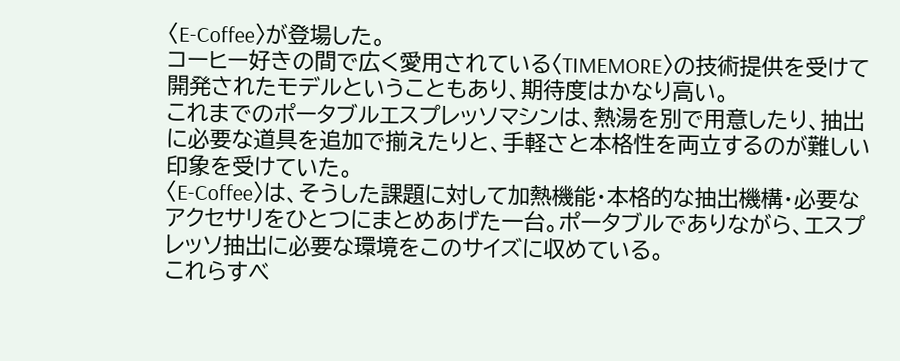〈E-Coffee〉が登場した。
コーヒー好きの間で広く愛用されている〈TIMEMORE〉の技術提供を受けて開発されたモデルということもあり、期待度はかなり高い。
これまでのポータブルエスプレッソマシンは、熱湯を別で用意したり、抽出に必要な道具を追加で揃えたりと、手軽さと本格性を両立するのが難しい印象を受けていた。
〈E-Coffee〉は、そうした課題に対して加熱機能・本格的な抽出機構・必要なアクセサリをひとつにまとめあげた一台。ポータブルでありながら、エスプレッソ抽出に必要な環境をこのサイズに収めている。
これらすべ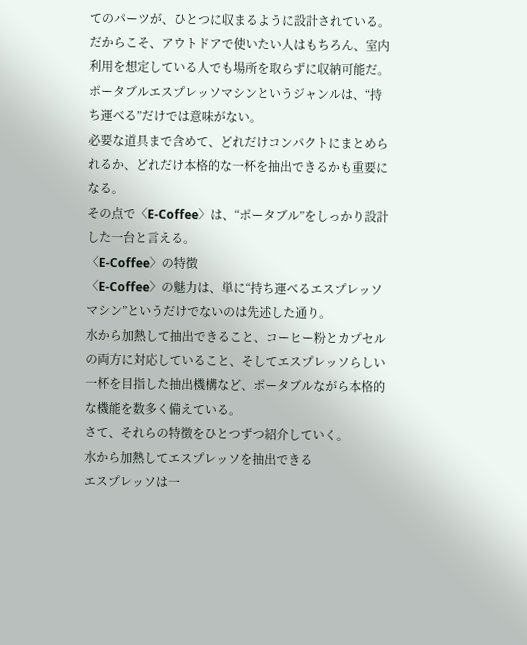てのパーツが、ひとつに収まるように設計されている。だからこそ、アウトドアで使いたい人はもちろん、室内利用を想定している人でも場所を取らずに収納可能だ。
ポータブルエスプレッソマシンというジャンルは、“持ち運べる”だけでは意味がない。
必要な道具まで含めて、どれだけコンパクトにまとめられるか、どれだけ本格的な一杯を抽出できるかも重要になる。
その点で〈E-Coffee〉は、“ポータブル”をしっかり設計した一台と言える。
〈E-Coffee〉の特徴
〈E-Coffee〉の魅力は、単に“持ち運べるエスプレッソマシン”というだけでないのは先述した通り。
水から加熱して抽出できること、コーヒー粉とカプセルの両方に対応していること、そしてエスプレッソらしい一杯を目指した抽出機構など、ポータブルながら本格的な機能を数多く備えている。
さて、それらの特徴をひとつずつ紹介していく。
水から加熱してエスプレッソを抽出できる
エスプレッソは一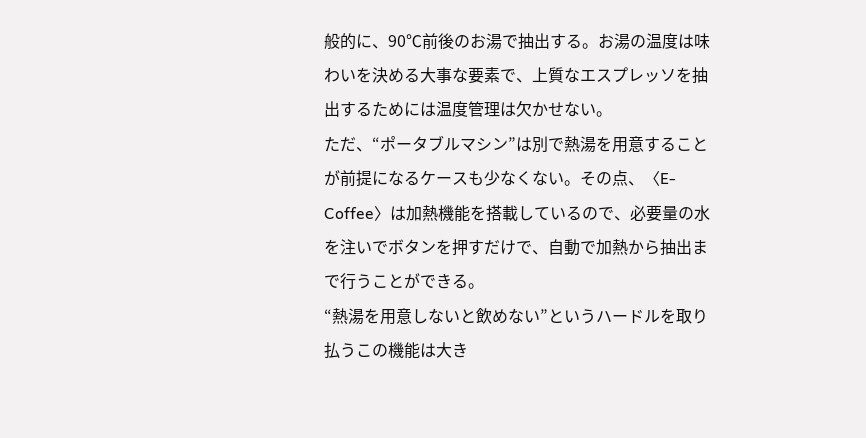般的に、90℃前後のお湯で抽出する。お湯の温度は味わいを決める大事な要素で、上質なエスプレッソを抽出するためには温度管理は欠かせない。
ただ、“ポータブルマシン”は別で熱湯を用意することが前提になるケースも少なくない。その点、〈E-Coffee〉は加熱機能を搭載しているので、必要量の水を注いでボタンを押すだけで、自動で加熱から抽出まで行うことができる。
“熱湯を用意しないと飲めない”というハードルを取り払うこの機能は大き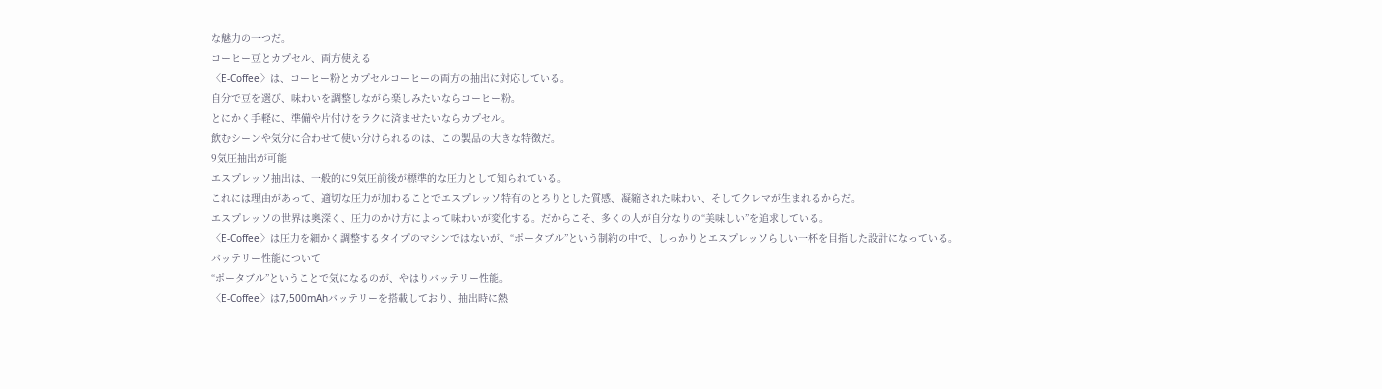な魅力の一つだ。
コーヒー豆とカプセル、両方使える
〈E-Coffee〉は、コーヒー粉とカプセルコーヒーの両方の抽出に対応している。
自分で豆を選び、味わいを調整しながら楽しみたいならコーヒー粉。
とにかく手軽に、準備や片付けをラクに済ませたいならカプセル。
飲むシーンや気分に合わせて使い分けられるのは、この製品の大きな特徴だ。
9気圧抽出が可能
エスプレッソ抽出は、一般的に9気圧前後が標準的な圧力として知られている。
これには理由があって、適切な圧力が加わることでエスプレッソ特有のとろりとした質感、凝縮された味わい、そしてクレマが生まれるからだ。
エスプレッソの世界は奥深く、圧力のかけ方によって味わいが変化する。だからこそ、多くの人が自分なりの“美味しい”を追求している。
〈E-Coffee〉は圧力を細かく調整するタイプのマシンではないが、“ポータブル”という制約の中で、しっかりとエスプレッソらしい一杯を目指した設計になっている。
バッテリー性能について
“ポータブル”ということで気になるのが、やはりバッテリー性能。
〈E-Coffee〉は7,500mAhバッテリーを搭載しており、抽出時に熱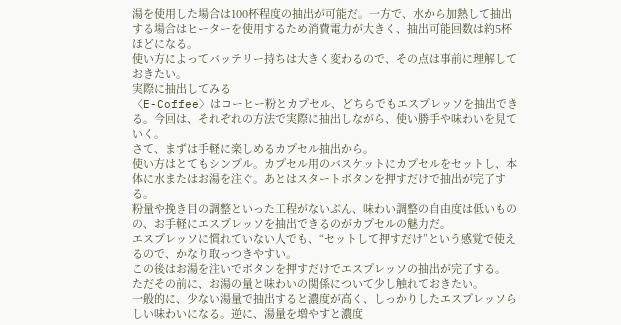湯を使用した場合は100杯程度の抽出が可能だ。一方で、水から加熱して抽出する場合はヒーターを使用するため消費電力が大きく、抽出可能回数は約5杯ほどになる。
使い方によってバッテリー持ちは大きく変わるので、その点は事前に理解しておきたい。
実際に抽出してみる
〈E-Coffee〉はコーヒー粉とカプセル、どちらでもエスプレッソを抽出できる。今回は、それぞれの方法で実際に抽出しながら、使い勝手や味わいを見ていく。
さて、まずは手軽に楽しめるカプセル抽出から。
使い方はとてもシンプル。カプセル用のバスケットにカプセルをセットし、本体に水またはお湯を注ぐ。あとはスタートボタンを押すだけで抽出が完了する。
粉量や挽き目の調整といった工程がないぶん、味わい調整の自由度は低いものの、お手軽にエスプレッソを抽出できるのがカプセルの魅力だ。
エスプレッソに慣れていない人でも、“セットして押すだけ”という感覚で使えるので、かなり取っつきやすい。
この後はお湯を注いでボタンを押すだけでエスプレッソの抽出が完了する。
ただその前に、お湯の量と味わいの関係について少し触れておきたい。
一般的に、少ない湯量で抽出すると濃度が高く、しっかりしたエスプレッソらしい味わいになる。逆に、湯量を増やすと濃度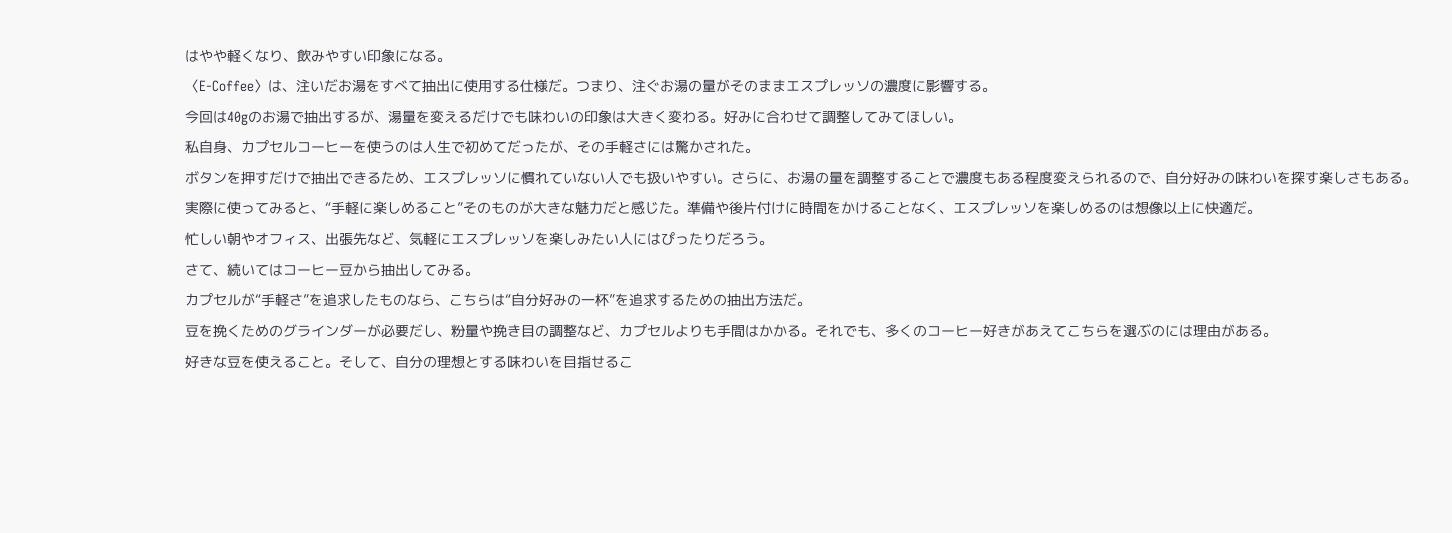はやや軽くなり、飲みやすい印象になる。
〈E-Coffee〉は、注いだお湯をすべて抽出に使用する仕様だ。つまり、注ぐお湯の量がそのままエスプレッソの濃度に影響する。
今回は40gのお湯で抽出するが、湯量を変えるだけでも味わいの印象は大きく変わる。好みに合わせて調整してみてほしい。
私自身、カプセルコーヒーを使うのは人生で初めてだったが、その手軽さには驚かされた。
ボタンを押すだけで抽出できるため、エスプレッソに慣れていない人でも扱いやすい。さらに、お湯の量を調整することで濃度もある程度変えられるので、自分好みの味わいを探す楽しさもある。
実際に使ってみると、“手軽に楽しめること”そのものが大きな魅力だと感じた。準備や後片付けに時間をかけることなく、エスプレッソを楽しめるのは想像以上に快適だ。
忙しい朝やオフィス、出張先など、気軽にエスプレッソを楽しみたい人にはぴったりだろう。
さて、続いてはコーヒー豆から抽出してみる。
カプセルが“手軽さ”を追求したものなら、こちらは“自分好みの一杯”を追求するための抽出方法だ。
豆を挽くためのグラインダーが必要だし、粉量や挽き目の調整など、カプセルよりも手間はかかる。それでも、多くのコーヒー好きがあえてこちらを選ぶのには理由がある。
好きな豆を使えること。そして、自分の理想とする味わいを目指せるこ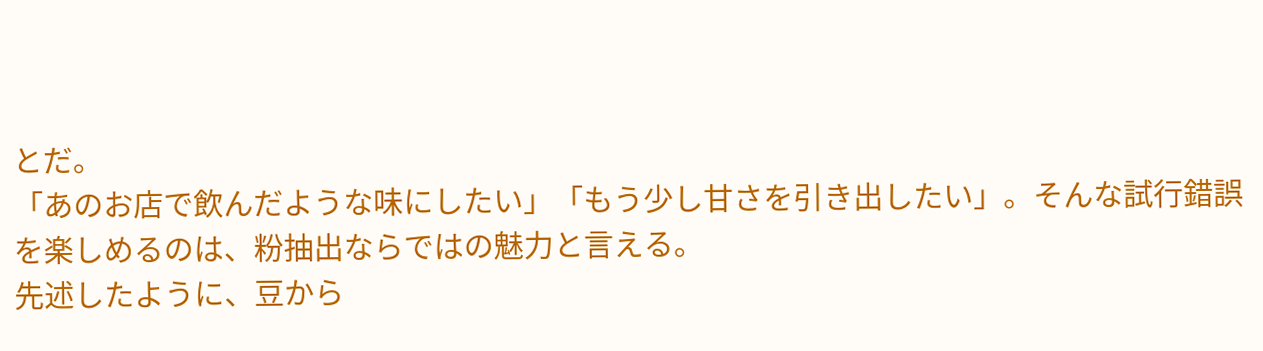とだ。
「あのお店で飲んだような味にしたい」「もう少し甘さを引き出したい」。そんな試行錯誤を楽しめるのは、粉抽出ならではの魅力と言える。
先述したように、豆から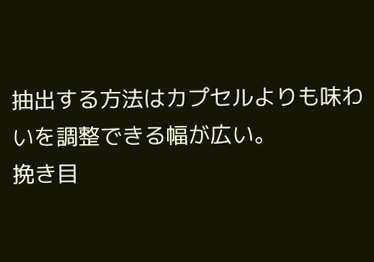抽出する方法はカプセルよりも味わいを調整できる幅が広い。
挽き目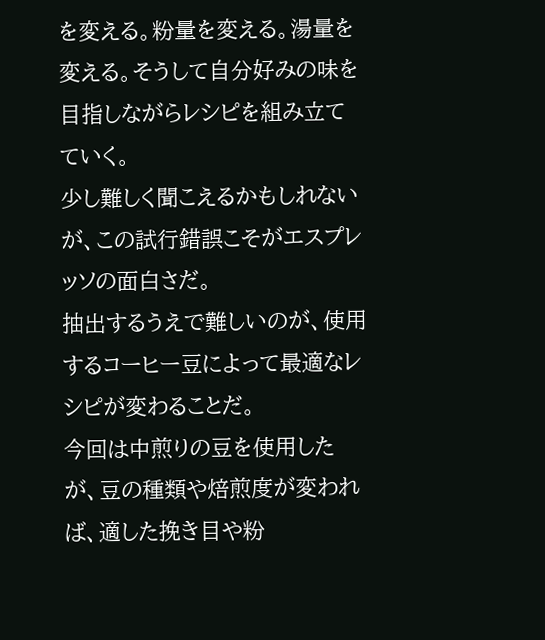を変える。粉量を変える。湯量を変える。そうして自分好みの味を目指しながらレシピを組み立てていく。
少し難しく聞こえるかもしれないが、この試行錯誤こそがエスプレッソの面白さだ。
抽出するうえで難しいのが、使用するコーヒー豆によって最適なレシピが変わることだ。
今回は中煎りの豆を使用したが、豆の種類や焙煎度が変われば、適した挽き目や粉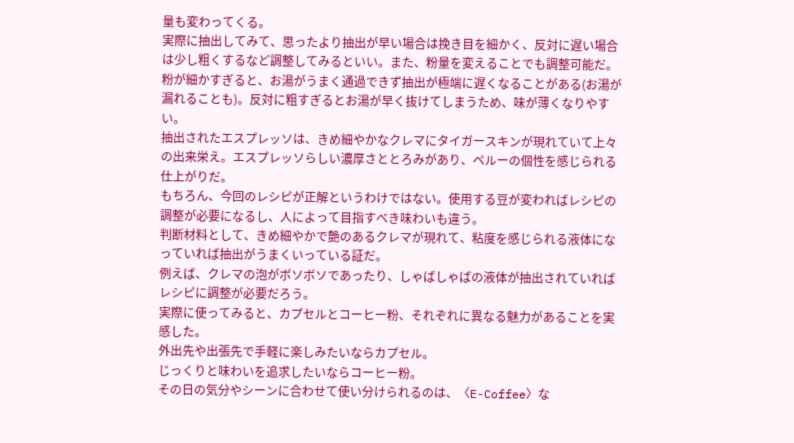量も変わってくる。
実際に抽出してみて、思ったより抽出が早い場合は挽き目を細かく、反対に遅い場合は少し粗くするなど調整してみるといい。また、粉量を変えることでも調整可能だ。
粉が細かすぎると、お湯がうまく通過できず抽出が極端に遅くなることがある(お湯が漏れることも)。反対に粗すぎるとお湯が早く抜けてしまうため、味が薄くなりやすい。
抽出されたエスプレッソは、きめ細やかなクレマにタイガースキンが現れていて上々の出来栄え。エスプレッソらしい濃厚さととろみがあり、ペルーの個性を感じられる仕上がりだ。
もちろん、今回のレシピが正解というわけではない。使用する豆が変わればレシピの調整が必要になるし、人によって目指すべき味わいも違う。
判断材料として、きめ細やかで艶のあるクレマが現れて、粘度を感じられる液体になっていれば抽出がうまくいっている証だ。
例えば、クレマの泡がボソボソであったり、しゃばしゃばの液体が抽出されていればレシピに調整が必要だろう。
実際に使ってみると、カプセルとコーヒー粉、それぞれに異なる魅力があることを実感した。
外出先や出張先で手軽に楽しみたいならカプセル。
じっくりと味わいを追求したいならコーヒー粉。
その日の気分やシーンに合わせて使い分けられるのは、〈E-Coffee〉な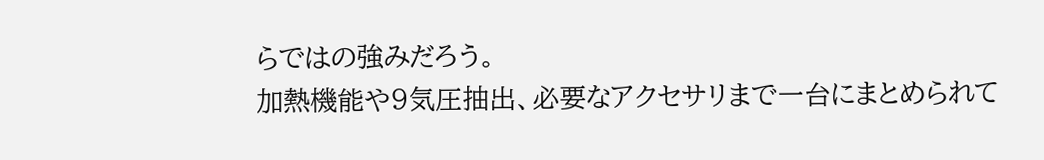らではの強みだろう。
加熱機能や9気圧抽出、必要なアクセサリまで一台にまとめられて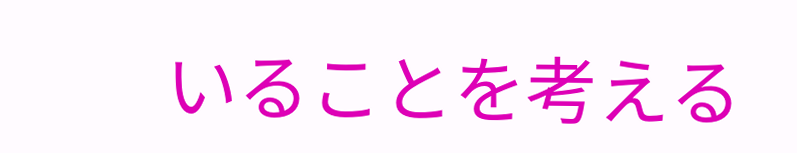いることを考える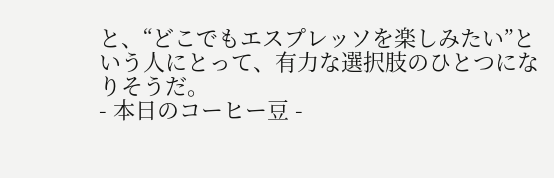と、“どこでもエスプレッソを楽しみたい”という人にとって、有力な選択肢のひとつになりそうだ。
- 本日のコーヒー豆 -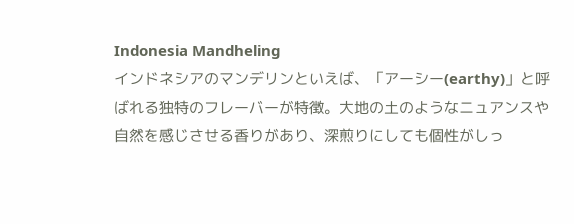Indonesia Mandheling
インドネシアのマンデリンといえば、「アーシー(earthy)」と呼ばれる独特のフレーバーが特徴。大地の土のようなニュアンスや自然を感じさせる香りがあり、深煎りにしても個性がしっ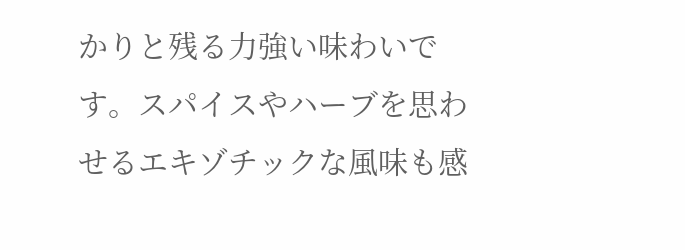かりと残る力強い味わいです。スパイスやハーブを思わせるエキゾチックな風味も感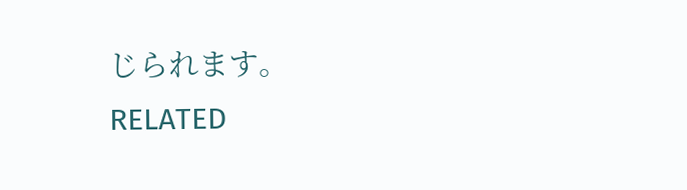じられます。
RELATED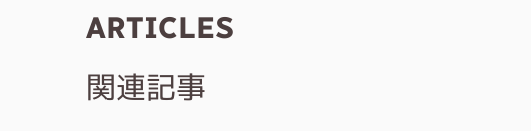ARTICLES
関連記事